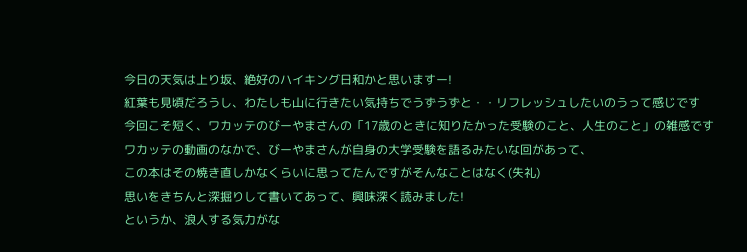今日の天気は上り坂、絶好のハイキング日和かと思いますー!
紅葉も見頃だろうし、わたしも山に行きたい気持ちでうずうずと・・リフレッシュしたいのうって感じです
今回こそ短く、ワカッテのびーやまさんの「17歳のときに知りたかった受験のこと、人生のこと」の雑感です
ワカッテの動画のなかで、びーやまさんが自身の大学受験を語るみたいな回があって、
この本はその焼き直しかなくらいに思ってたんですがそんなことはなく(失礼)
思いをきちんと深掘りして書いてあって、興味深く読みました!
というか、浪人する気力がな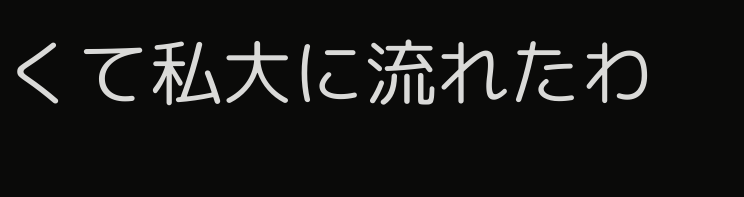くて私大に流れたわ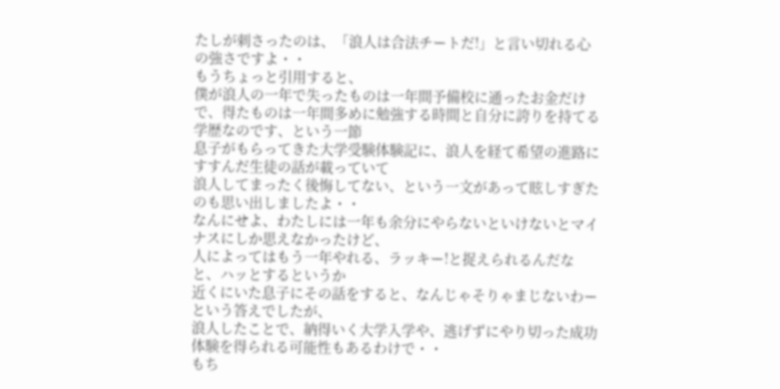たしが刺さったのは、「浪人は合法チートだ!」と言い切れる心の強さですよ・・
もうちょっと引用すると、
僕が浪人の一年で失ったものは一年間予備校に通ったお金だけで、得たものは一年間多めに勉強する時間と自分に誇りを持てる学歴なのです、という一節
息子がもらってきた大学受験体験記に、浪人を経て希望の進路にすすんだ生徒の話が載っていて
浪人してまったく後悔してない、という一文があって眩しすぎたのも思い出しましたよ・・
なんにせよ、わたしには一年も余分にやらないといけないとマイナスにしか思えなかったけど、
人によってはもう一年やれる、ラッキー!と捉えられるんだなと、ハッとするというか
近くにいた息子にその話をすると、なんじゃそりゃまじないわーという答えでしたが、
浪人したことで、納得いく大学入学や、逃げずにやり切った成功体験を得られる可能性もあるわけで・・
もち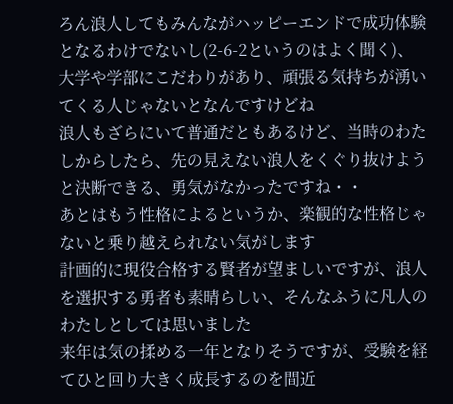ろん浪人してもみんながハッピーエンドで成功体験となるわけでないし(2-6-2というのはよく聞く)、大学や学部にこだわりがあり、頑張る気持ちが湧いてくる人じゃないとなんですけどね
浪人もざらにいて普通だともあるけど、当時のわたしからしたら、先の見えない浪人をくぐり抜けようと決断できる、勇気がなかったですね・・
あとはもう性格によるというか、楽観的な性格じゃないと乗り越えられない気がします
計画的に現役合格する賢者が望ましいですが、浪人を選択する勇者も素晴らしい、そんなふうに凡人のわたしとしては思いました
来年は気の揉める一年となりそうですが、受験を経てひと回り大きく成長するのを間近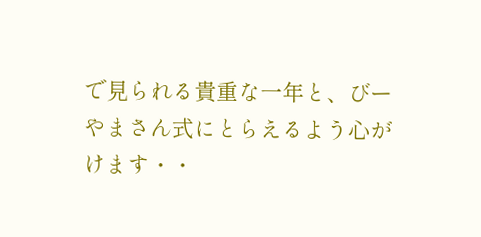で見られる貴重な一年と、びーやまさん式にとらえるよう心がけます・・